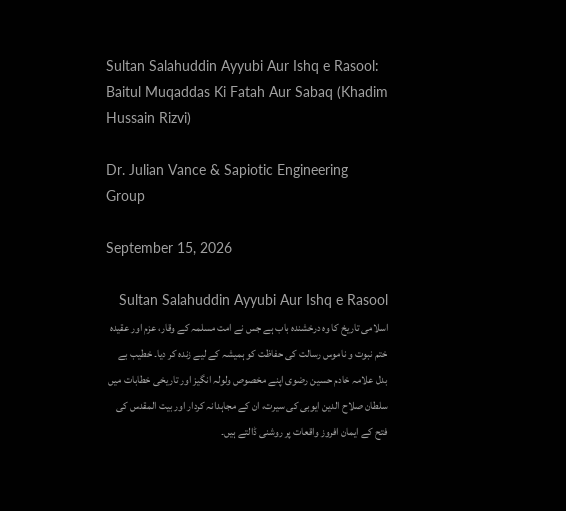Sultan Salahuddin Ayyubi Aur Ishq e Rasool: Baitul Muqaddas Ki Fatah Aur Sabaq (Khadim Hussain Rizvi)

Dr. Julian Vance & Sapiotic Engineering Group

September 15, 2026

Sultan Salahuddin Ayyubi Aur Ishq e Rasool اسلامی تاریخ کا وہ درخشندہ باب ہے جس نے امت مسلمہ کے وقار، عزم اور عقیدہ ختم نبوت و ناموس رسالت کی حفاظت کو ہمیشہ کے لیے زندہ کر دیا۔ خطیب بے بدل علامہ خادم حسین رضوی اپنے مخصوص ولولہ انگیز اور تاریخی خطابات میں سلطان صلاح الدین ایوبی کی سیرت، ان کے مجاہدانہ کردار اور بیت المقدس کی فتح کے ایمان افروز واقعات پر روشنی ڈالتے ہیں۔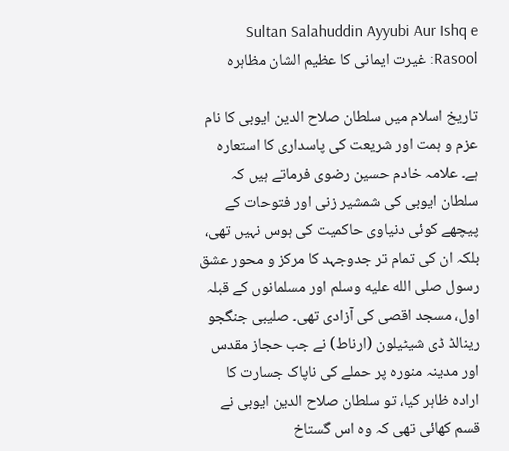Sultan Salahuddin Ayyubi Aur Ishq e Rasool: غیرت ایمانی کا عظیم الشان مظاہرہ

تاریخ اسلام میں سلطان صلاح الدین ایوبی کا نام عزم و ہمت اور شریعت کی پاسداری کا استعارہ ہے۔ علامہ خادم حسین رضوی فرماتے ہیں کہ سلطان ایوبی کی شمشیر زنی اور فتوحات کے پیچھے کوئی دنیاوی حاکمیت کی ہوس نہیں تھی، بلکہ ان کی تمام تر جدوجہد کا مرکز و محور عشق رسول صلى الله عليه وسلم اور مسلمانوں کے قبلہ اول، مسجد اقصی کی آزادی تھی۔ صلیبی جنگجو رینالڈ ڈی شیٹیلون (ارناط) نے جب حجاز مقدس اور مدینہ منورہ پر حملے کی ناپاک جسارت کا ارادہ ظاہر کیا، تو سلطان صلاح الدین ایوبی نے قسم کھائی تھی کہ وہ اس گستاخ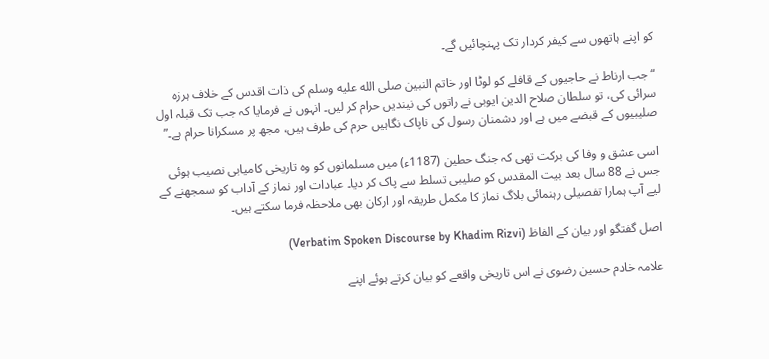کو اپنے ہاتھوں سے کیفر کردار تک پہنچائیں گے۔

“جب ارناط نے حاجیوں کے قافلے کو لوٹا اور خاتم النبین صلى الله عليه وسلم کی ذات اقدس کے خلاف ہرزہ سرائی کی، تو سلطان صلاح الدین ایوبی نے راتوں کی نیندیں حرام کر لیں۔ انہوں نے فرمایا کہ جب تک قبلہ اول صلیبیوں کے قبضے میں ہے اور دشمنان رسول کی ناپاک نگاہیں حرم کی طرف ہیں، مجھ پر مسکرانا حرام ہے۔”

اسی عشق و وفا کی برکت تھی کہ جنگ حطین (1187ء) میں مسلمانوں کو وہ تاریخی کامیابی نصیب ہوئی جس نے 88 سال بعد بیت المقدس کو صلیبی تسلط سے پاک کر دیا۔ عبادات اور نماز کے آداب کو سمجھنے کے لیے آپ ہمارا تفصیلی رہنمائی بلاگ نماز کا مکمل طریقہ اور ارکان بھی ملاحظہ فرما سکتے ہیں۔

اصل گفتگو اور بیان کے الفاظ (Verbatim Spoken Discourse by Khadim Rizvi)

علامہ خادم حسین رضوی نے اس تاریخی واقعے کو بیان کرتے ہوئے اپنے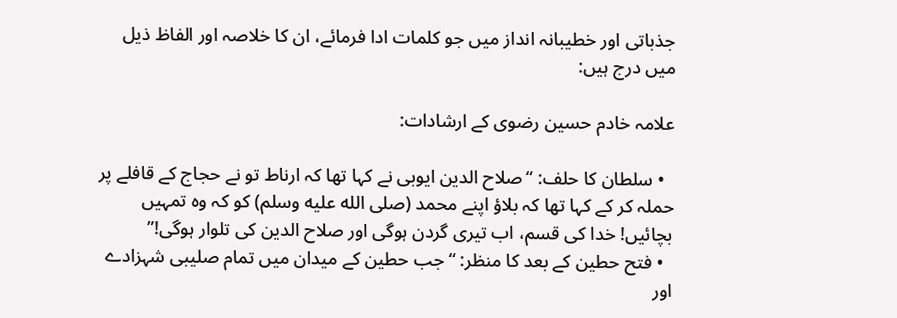جذباتی اور خطیبانہ انداز میں جو کلمات ادا فرمائے، ان کا خلاصہ اور الفاظ ذیل میں درج ہیں:

علامہ خادم حسین رضوی کے ارشادات:

  • سلطان کا حلف: “صلاح الدین ایوبی نے کہا تھا کہ ارناط تو نے حجاج کے قافلے پر حملہ کر کے کہا تھا کہ بلاؤ اپنے محمد (صلى الله عليه وسلم) کو کہ وہ تمہیں بچائیں! خدا کی قسم، اب تیری گردن ہوگی اور صلاح الدین کی تلوار ہوگی!”
  • فتح حطین کے بعد کا منظر: “جب حطین کے میدان میں تمام صلیبی شہزادے اور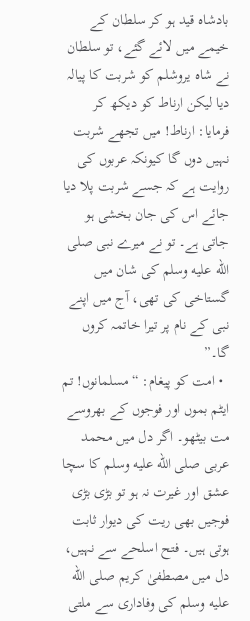بادشاہ قید ہو کر سلطان کے خیمے میں لائے گئے، تو سلطان نے شاہ یروشلم کو شربت کا پیالہ دیا لیکن ارناط کو دیکھ کر فرمایا: ارناط! میں تجھے شربت نہیں دوں گا کیونکہ عربوں کی روایت ہے کہ جسے شربت پلا دیا جائے اس کی جان بخشی ہو جاتی ہے۔ تو نے میرے نبی صلى الله عليه وسلم کی شان میں گستاخی کی تھی، آج میں اپنے نبی کے نام پر تیرا خاتمہ کروں گا۔”
  • امت کو پیغام: “مسلمانوں! تم ایٹم بموں اور فوجوں کے بھروسے مت بیٹھو۔ اگر دل میں محمد عربی صلى الله عليه وسلم کا سچا عشق اور غیرت نہ ہو تو بڑی بڑی فوجیں بھی ریت کی دیوار ثابت ہوتی ہیں۔ فتح اسلحے سے نہیں، دل میں مصطفیٰ کریم صلى الله عليه وسلم کی وفاداری سے ملتی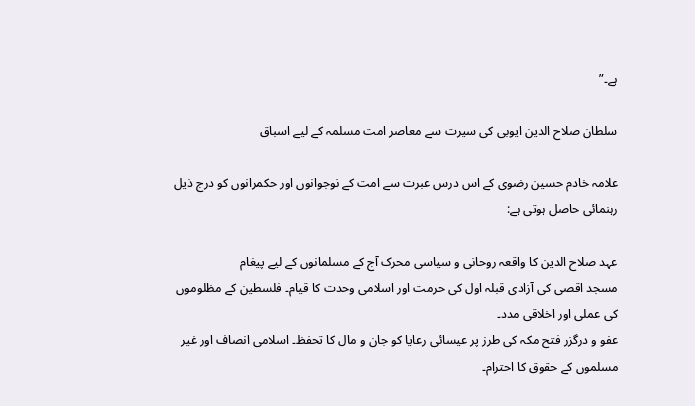ہے۔”

سلطان صلاح الدین ایوبی کی سیرت سے معاصر امت مسلمہ کے لیے اسباق

علامہ خادم حسین رضوی کے اس درس عبرت سے امت کے نوجوانوں اور حکمرانوں کو درج ذیل رہنمائی حاصل ہوتی ہے:

عہد صلاح الدین کا واقعہ روحانی و سیاسی محرک آج کے مسلمانوں کے لیے پیغام
مسجد اقصی کی آزادی قبلہ اول کی حرمت اور اسلامی وحدت کا قیام۔ فلسطین کے مظلوموں کی عملی اور اخلاقی مدد۔
عفو و درگزر فتح مکہ کی طرز پر عیسائی رعایا کو جان و مال کا تحفظ۔ اسلامی انصاف اور غیر مسلموں کے حقوق کا احترام۔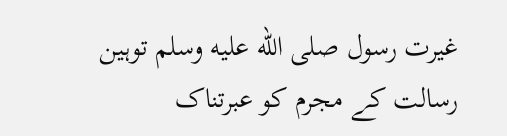غیرت رسول صلى الله عليه وسلم توہین رسالت کے مجرم کو عبرتناک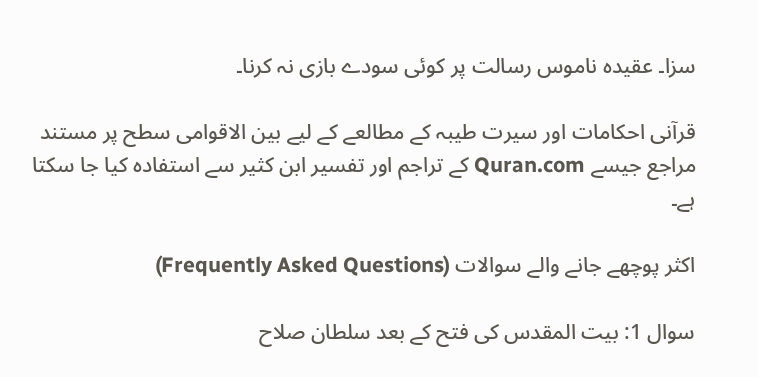سزا۔ عقیدہ ناموس رسالت پر کوئی سودے بازی نہ کرنا۔

قرآنی احکامات اور سیرت طیبہ کے مطالعے کے لیے بین الاقوامی سطح پر مستند مراجع جیسے Quran.com کے تراجم اور تفسیر ابن کثیر سے استفادہ کیا جا سکتا ہے۔

اکثر پوچھے جانے والے سوالات (Frequently Asked Questions)

سوال 1: بیت المقدس کی فتح کے بعد سلطان صلاح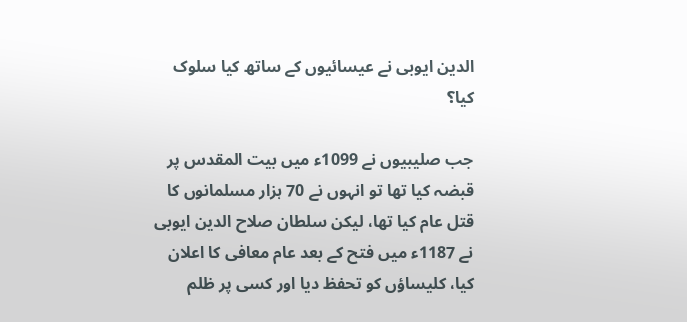الدین ایوبی نے عیسائیوں کے ساتھ کیا سلوک کیا؟

جب صلیبیوں نے 1099ء میں بیت المقدس پر قبضہ کیا تھا تو انہوں نے 70 ہزار مسلمانوں کا قتل عام کیا تھا، لیکن سلطان صلاح الدین ایوبی نے 1187ء میں فتح کے بعد عام معافی کا اعلان کیا، کلیساؤں کو تحفظ دیا اور کسی پر ظلم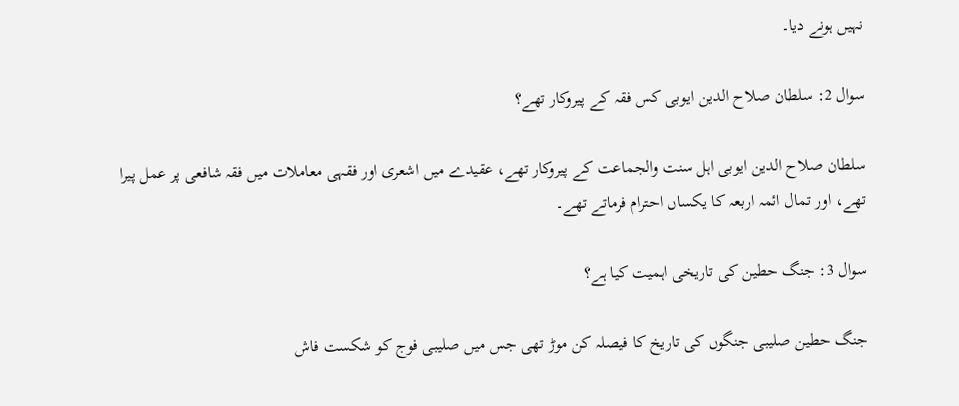نہیں ہونے دیا۔

سوال 2: سلطان صلاح الدین ایوبی کس فقہ کے پیروکار تھے؟

سلطان صلاح الدین ایوبی اہل سنت والجماعت کے پیروکار تھے، عقیدے میں اشعری اور فقہی معاملات میں فقہ شافعی پر عمل پیرا تھے، اور تمال ائمہ اربعہ کا یکساں احترام فرماتے تھے۔

سوال 3: جنگ حطین کی تاریخی اہمیت کیا ہے؟

جنگ حطین صلیبی جنگوں کی تاریخ کا فیصلہ کن موڑ تھی جس میں صلیبی فوج کو شکست فاش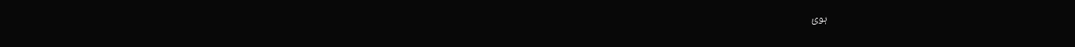ہوئ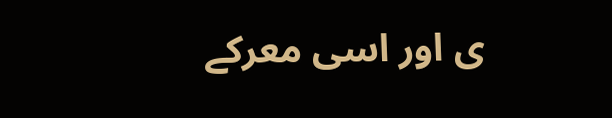ی اور اسی معرکے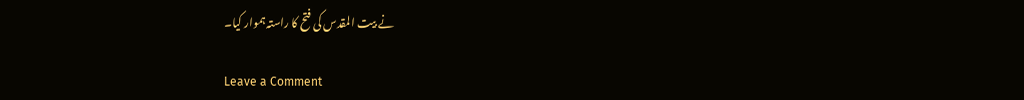نے بیت المقدس کی فتح کا راستہ ہموار کیا۔

Leave a Comment